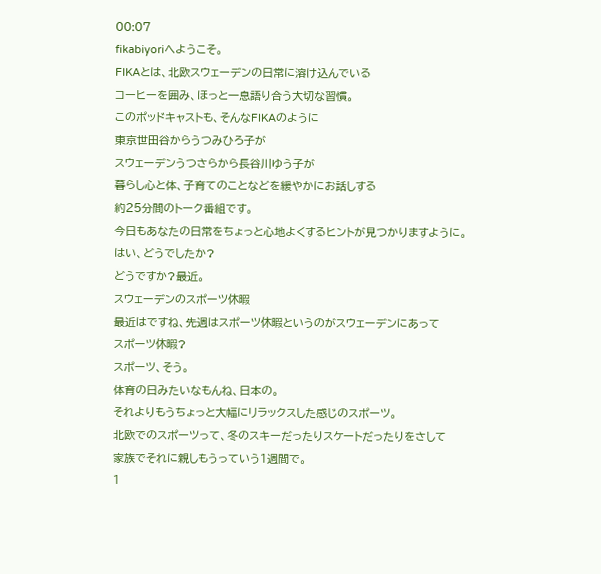00:07
fikabiyoriへようこそ。
FIKAとは、北欧スウェーデンの日常に溶け込んでいる
コーヒーを囲み、ほっと一息語り合う大切な習慣。
このポッドキャストも、そんなFIKAのように
東京世田谷からうつみひろ子が
スウェーデンうつさらから長谷川ゆう子が
暮らし心と体、子育てのことなどを緩やかにお話しする
約25分間のトーク番組です。
今日もあなたの日常をちょっと心地よくするヒントが見つかりますように。
はい、どうでしたか?
どうですか?最近。
スウェーデンのスポーツ休暇
最近はですね、先週はスポーツ休暇というのがスウェーデンにあって
スポーツ休暇?
スポーツ、そう。
体育の日みたいなもんね、日本の。
それよりもうちょっと大幅にリラックスした感じのスポーツ。
北欧でのスポーツって、冬のスキーだったりスケートだったりをさして
家族でそれに親しもうっていう1週間で。
1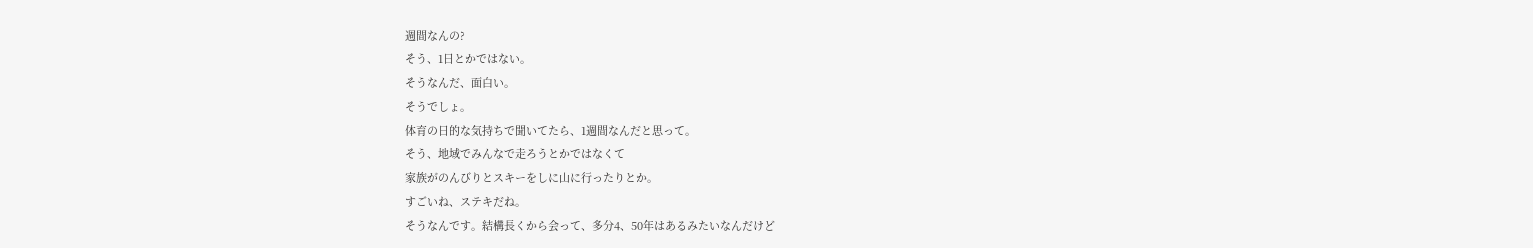週間なんの?
そう、1日とかではない。
そうなんだ、面白い。
そうでしょ。
体育の日的な気持ちで聞いてたら、1週間なんだと思って。
そう、地域でみんなで走ろうとかではなくて
家族がのんびりとスキーをしに山に行ったりとか。
すごいね、ステキだね。
そうなんです。結構長くから会って、多分4、50年はあるみたいなんだけど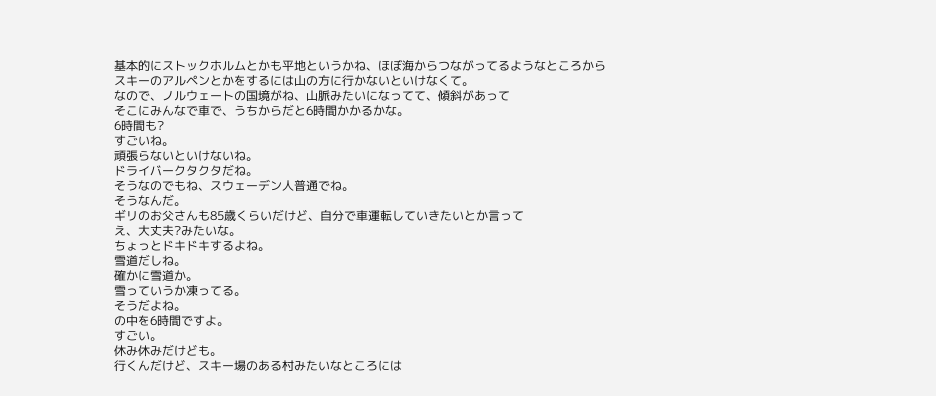基本的にストックホルムとかも平地というかね、ほぼ海からつながってるようなところから
スキーのアルペンとかをするには山の方に行かないといけなくて。
なので、ノルウェートの国境がね、山脈みたいになってて、傾斜があって
そこにみんなで車で、うちからだと6時間かかるかな。
6時間も?
すごいね。
頑張らないといけないね。
ドライバークタクタだね。
そうなのでもね、スウェーデン人普通でね。
そうなんだ。
ギリのお父さんも85歳くらいだけど、自分で車運転していきたいとか言って
え、大丈夫?みたいな。
ちょっとドキドキするよね。
雪道だしね。
確かに雪道か。
雪っていうか凍ってる。
そうだよね。
の中を6時間ですよ。
すごい。
休み休みだけども。
行くんだけど、スキー場のある村みたいなところには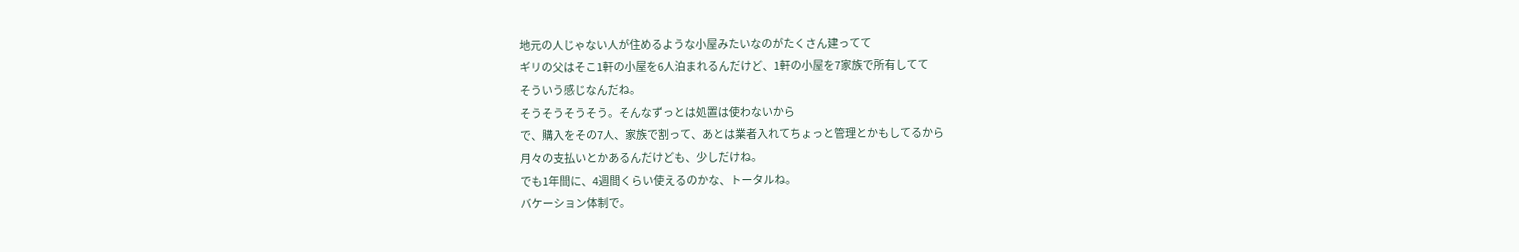地元の人じゃない人が住めるような小屋みたいなのがたくさん建ってて
ギリの父はそこ1軒の小屋を6人泊まれるんだけど、1軒の小屋を7家族で所有してて
そういう感じなんだね。
そうそうそうそう。そんなずっとは処置は使わないから
で、購入をその7人、家族で割って、あとは業者入れてちょっと管理とかもしてるから
月々の支払いとかあるんだけども、少しだけね。
でも1年間に、4週間くらい使えるのかな、トータルね。
バケーション体制で。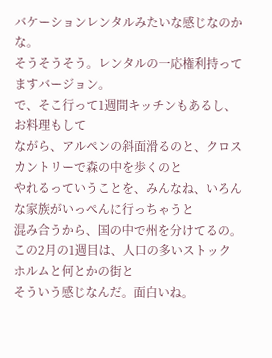バケーションレンタルみたいな感じなのかな。
そうそうそう。レンタルの一応権利持ってますバージョン。
で、そこ行って1週間キッチンもあるし、お料理もして
ながら、アルペンの斜面滑るのと、クロスカントリーで森の中を歩くのと
やれるっていうことを、みんなね、いろんな家族がいっぺんに行っちゃうと
混み合うから、国の中で州を分けてるの。
この2月の1週目は、人口の多いストックホルムと何とかの街と
そういう感じなんだ。面白いね。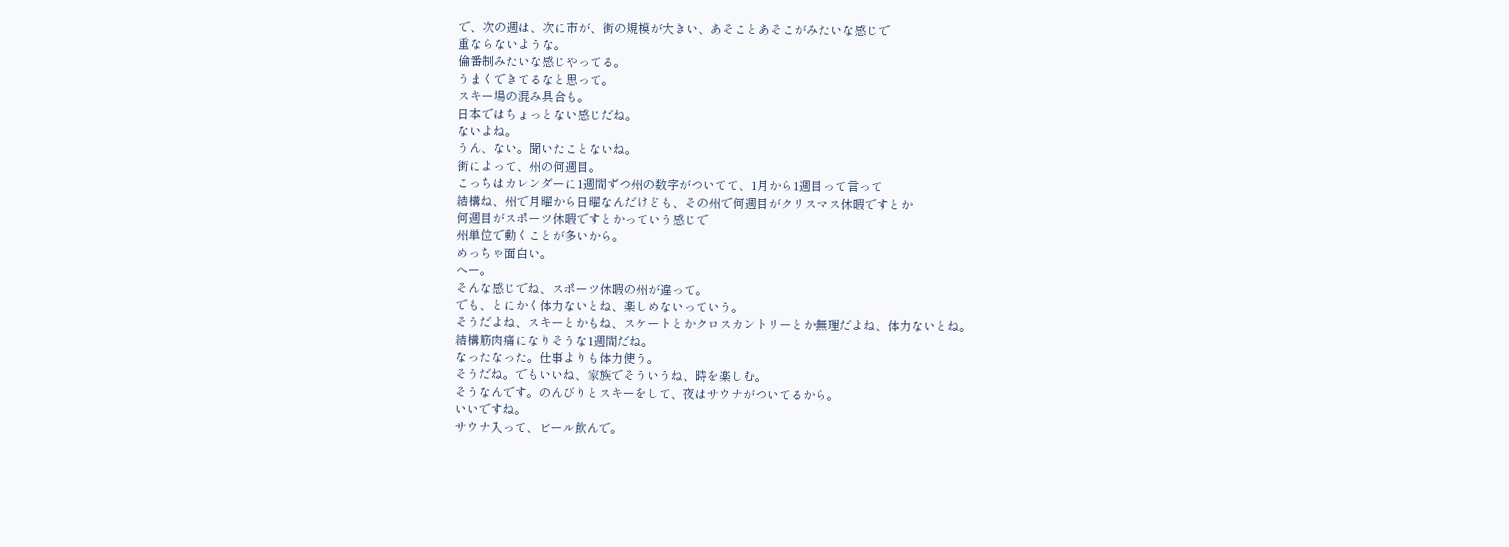で、次の週は、次に市が、街の規模が大きい、あそことあそこがみたいな感じで
重ならないような。
倫番制みたいな感じやってる。
うまくできてるなと思って。
スキー場の混み具合も。
日本ではちょっとない感じだね。
ないよね。
うん、ない。聞いたことないね。
街によって、州の何週目。
こっちはカレンダーに1週間ずつ州の数字がついてて、1月から1週目って言って
結構ね、州で月曜から日曜なんだけども、その州で何週目がクリスマス休暇ですとか
何週目がスポーツ休暇ですとかっていう感じで
州単位で動くことが多いから。
めっちゃ面白い。
へー。
そんな感じでね、スポーツ休暇の州が違って。
でも、とにかく体力ないとね、楽しめないっていう。
そうだよね、スキーとかもね、スケートとかクロスカントリーとか無理だよね、体力ないとね。
結構筋肉痛になりそうな1週間だね。
なったなった。仕事よりも体力使う。
そうだね。でもいいね、家族でそういうね、時を楽しむ。
そうなんです。のんびりとスキーをして、夜はサウナがついてるから。
いいですね。
サウナ入って、ビール飲んで。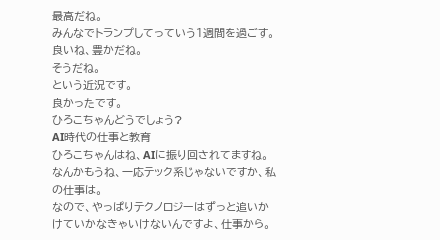最高だね。
みんなでトランプしてっていう1週間を過ごす。
良いね、豊かだね。
そうだね。
という近況です。
良かったです。
ひろこちゃんどうでしょう?
AI時代の仕事と教育
ひろこちゃんはね、AIに振り回されてますね。
なんかもうね、一応テック系じゃないですか、私の仕事は。
なので、やっぱりテクノロジーはずっと追いかけていかなきゃいけないんですよ、仕事から。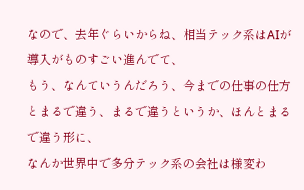なので、去年ぐらいからね、相当テック系はAIが導入がものすごい進んでて、
もう、なんていうんだろう、今までの仕事の仕方とまるで違う、まるで違うというか、ほんとまるで違う形に、
なんか世界中で多分テック系の会社は様変わ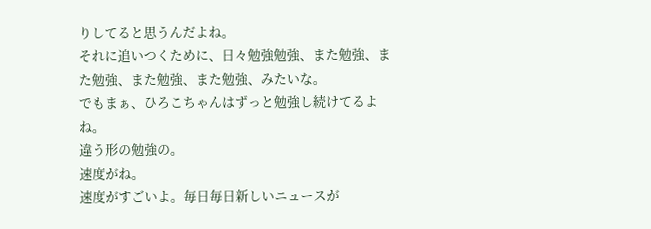りしてると思うんだよね。
それに追いつくために、日々勉強勉強、また勉強、また勉強、また勉強、また勉強、みたいな。
でもまぁ、ひろこちゃんはずっと勉強し続けてるよね。
違う形の勉強の。
速度がね。
速度がすごいよ。毎日毎日新しいニュースが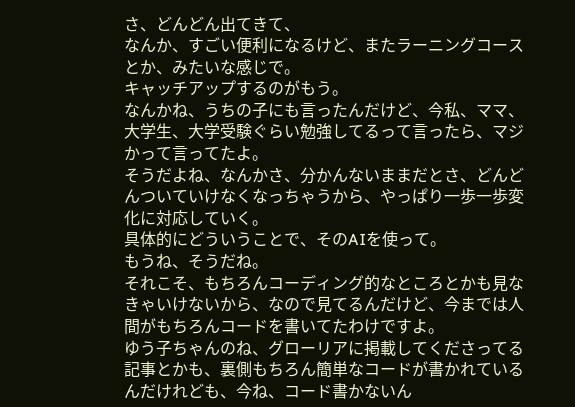さ、どんどん出てきて、
なんか、すごい便利になるけど、またラーニングコースとか、みたいな感じで。
キャッチアップするのがもう。
なんかね、うちの子にも言ったんだけど、今私、ママ、大学生、大学受験ぐらい勉強してるって言ったら、マジかって言ってたよ。
そうだよね、なんかさ、分かんないままだとさ、どんどんついていけなくなっちゃうから、やっぱり一歩一歩変化に対応していく。
具体的にどういうことで、そのAIを使って。
もうね、そうだね。
それこそ、もちろんコーディング的なところとかも見なきゃいけないから、なので見てるんだけど、今までは人間がもちろんコードを書いてたわけですよ。
ゆう子ちゃんのね、グローリアに掲載してくださってる記事とかも、裏側もちろん簡単なコードが書かれているんだけれども、今ね、コード書かないん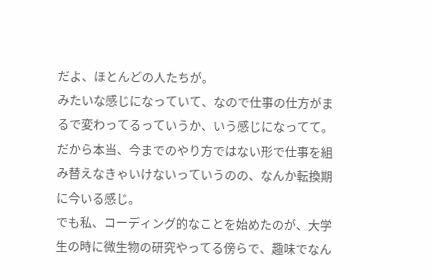だよ、ほとんどの人たちが。
みたいな感じになっていて、なので仕事の仕方がまるで変わってるっていうか、いう感じになってて。
だから本当、今までのやり方ではない形で仕事を組み替えなきゃいけないっていうのの、なんか転換期に今いる感じ。
でも私、コーディング的なことを始めたのが、大学生の時に微生物の研究やってる傍らで、趣味でなん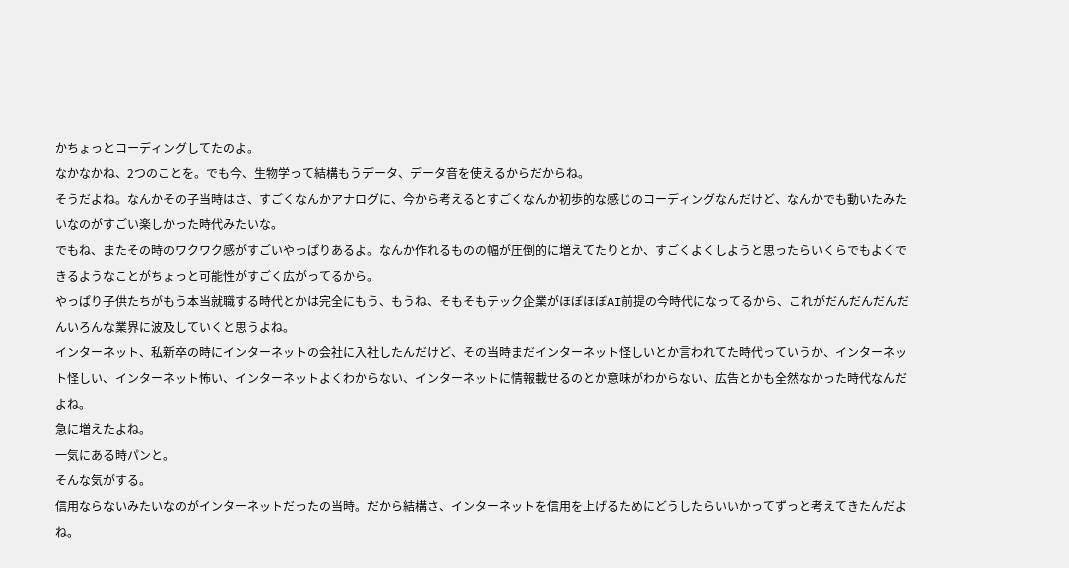かちょっとコーディングしてたのよ。
なかなかね、2つのことを。でも今、生物学って結構もうデータ、データ音を使えるからだからね。
そうだよね。なんかその子当時はさ、すごくなんかアナログに、今から考えるとすごくなんか初歩的な感じのコーディングなんだけど、なんかでも動いたみたいなのがすごい楽しかった時代みたいな。
でもね、またその時のワクワク感がすごいやっぱりあるよ。なんか作れるものの幅が圧倒的に増えてたりとか、すごくよくしようと思ったらいくらでもよくできるようなことがちょっと可能性がすごく広がってるから。
やっぱり子供たちがもう本当就職する時代とかは完全にもう、もうね、そもそもテック企業がほぼほぼAI前提の今時代になってるから、これがだんだんだんだんいろんな業界に波及していくと思うよね。
インターネット、私新卒の時にインターネットの会社に入社したんだけど、その当時まだインターネット怪しいとか言われてた時代っていうか、インターネット怪しい、インターネット怖い、インターネットよくわからない、インターネットに情報載せるのとか意味がわからない、広告とかも全然なかった時代なんだよね。
急に増えたよね。
一気にある時パンと。
そんな気がする。
信用ならないみたいなのがインターネットだったの当時。だから結構さ、インターネットを信用を上げるためにどうしたらいいかってずっと考えてきたんだよね。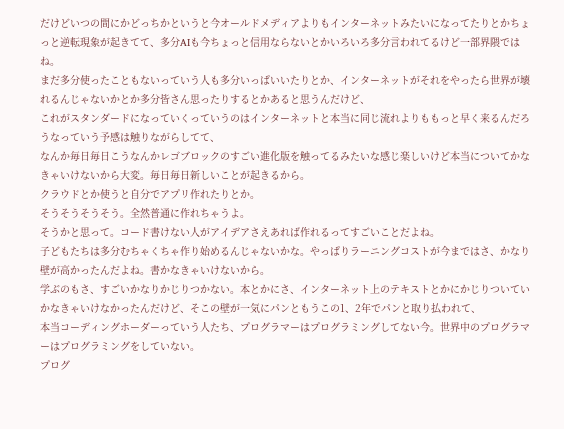だけどいつの間にかどっちかというと今オールドメディアよりもインターネットみたいになってたりとかちょっと逆転現象が起きてて、多分AIも今ちょっと信用ならないとかいろいろ多分言われてるけど一部界隈ではね。
まだ多分使ったこともないっていう人も多分いっぱいいたりとか、インターネットがそれをやったら世界が壊れるんじゃないかとか多分皆さん思ったりするとかあると思うんだけど、
これがスタンダードになっていくっていうのはインターネットと本当に同じ流れよりももっと早く来るんだろうなっていう予感は触りながらしてて、
なんか毎日毎日こうなんかレゴブロックのすごい進化版を触ってるみたいな感じ楽しいけど本当についてかなきゃいけないから大変。毎日毎日新しいことが起きるから。
クラウドとか使うと自分でアプリ作れたりとか。
そうそうそうそう。全然普通に作れちゃうよ。
そうかと思って。コード書けない人がアイデアさえあれば作れるってすごいことだよね。
子どもたちは多分むちゃくちゃ作り始めるんじゃないかな。やっぱりラーニングコストが今まではさ、かなり壁が高かったんだよね。書かなきゃいけないから。
学ぶのもさ、すごいかなりかじりつかない。本とかにさ、インターネット上のテキストとかにかじりついていかなきゃいけなかったんだけど、そこの壁が一気にパンともうこの1、2年でパンと取り払われて、
本当コーディングホーダーっていう人たち、プログラマーはプログラミングしてない今。世界中のプログラマーはプログラミングをしていない。
プログ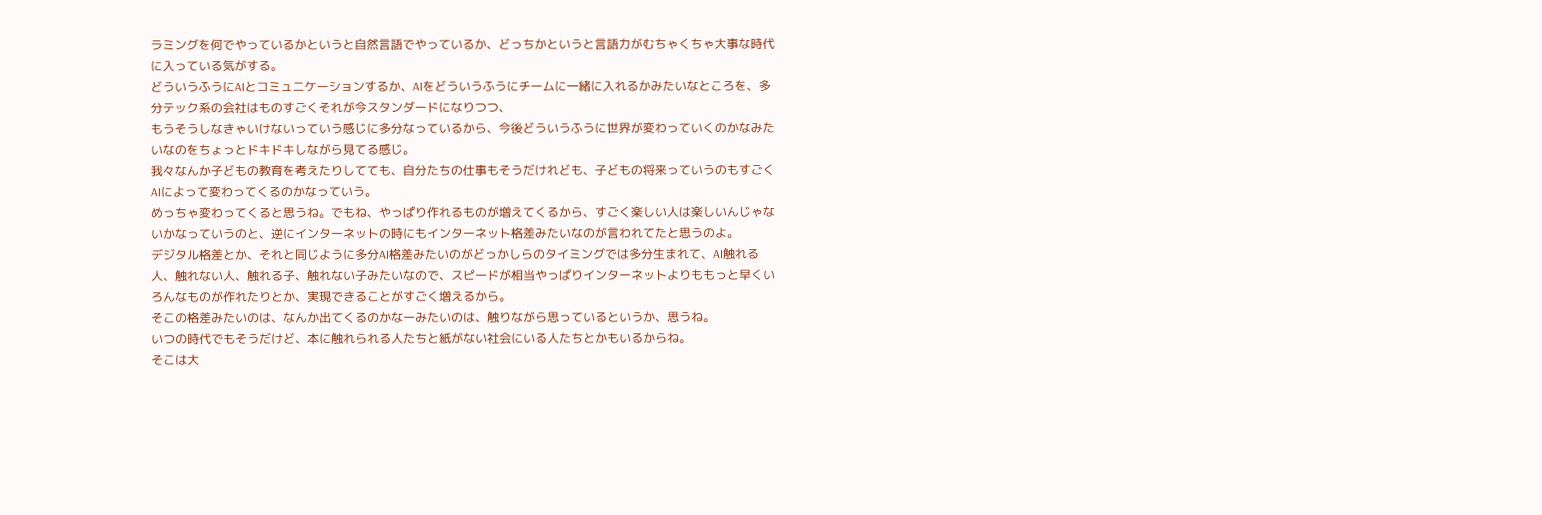ラミングを何でやっているかというと自然言語でやっているか、どっちかというと言語力がむちゃくちゃ大事な時代に入っている気がする。
どういうふうにAIとコミュニケーションするか、AIをどういうふうにチームに一緒に入れるかみたいなところを、多分テック系の会社はものすごくそれが今スタンダードになりつつ、
もうそうしなきゃいけないっていう感じに多分なっているから、今後どういうふうに世界が変わっていくのかなみたいなのをちょっとドキドキしながら見てる感じ。
我々なんか子どもの教育を考えたりしてても、自分たちの仕事もそうだけれども、子どもの将来っていうのもすごくAIによって変わってくるのかなっていう。
めっちゃ変わってくると思うね。でもね、やっぱり作れるものが増えてくるから、すごく楽しい人は楽しいんじゃないかなっていうのと、逆にインターネットの時にもインターネット格差みたいなのが言われてたと思うのよ。
デジタル格差とか、それと同じように多分AI格差みたいのがどっかしらのタイミングでは多分生まれて、AI触れる人、触れない人、触れる子、触れない子みたいなので、スピードが相当やっぱりインターネットよりももっと早くいろんなものが作れたりとか、実現できることがすごく増えるから。
そこの格差みたいのは、なんか出てくるのかなーみたいのは、触りながら思っているというか、思うね。
いつの時代でもそうだけど、本に触れられる人たちと紙がない社会にいる人たちとかもいるからね。
そこは大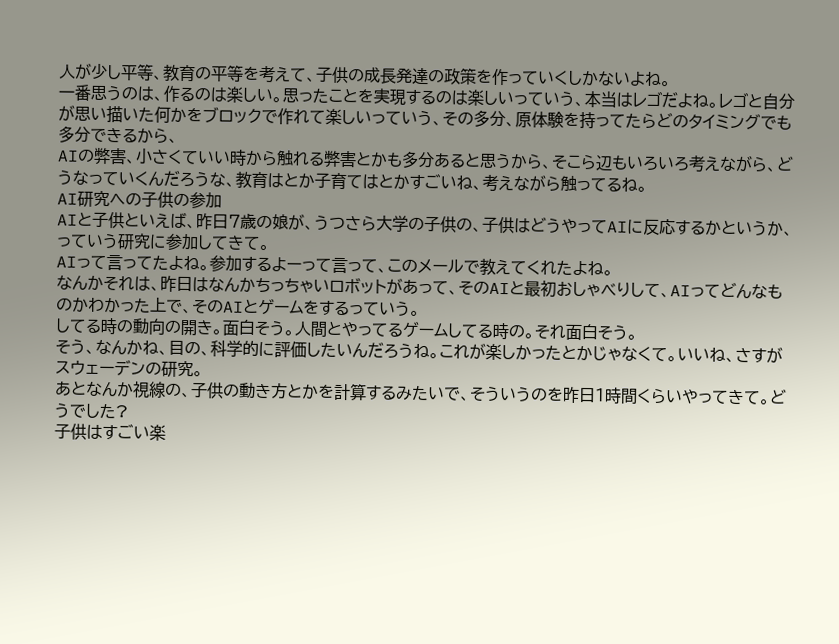人が少し平等、教育の平等を考えて、子供の成長発達の政策を作っていくしかないよね。
一番思うのは、作るのは楽しい。思ったことを実現するのは楽しいっていう、本当はレゴだよね。レゴと自分が思い描いた何かをブロックで作れて楽しいっていう、その多分、原体験を持ってたらどのタイミングでも多分できるから、
AIの弊害、小さくていい時から触れる弊害とかも多分あると思うから、そこら辺もいろいろ考えながら、どうなっていくんだろうな、教育はとか子育てはとかすごいね、考えながら触ってるね。
AI研究への子供の参加
AIと子供といえば、昨日7歳の娘が、うつさら大学の子供の、子供はどうやってAIに反応するかというか、っていう研究に参加してきて。
AIって言ってたよね。参加するよーって言って、このメールで教えてくれたよね。
なんかそれは、昨日はなんかちっちゃいロボットがあって、そのAIと最初おしゃべりして、AIってどんなものかわかった上で、そのAIとゲームをするっていう。
してる時の動向の開き。面白そう。人間とやってるゲームしてる時の。それ面白そう。
そう、なんかね、目の、科学的に評価したいんだろうね。これが楽しかったとかじゃなくて。いいね、さすがスウェーデンの研究。
あとなんか視線の、子供の動き方とかを計算するみたいで、そういうのを昨日1時間くらいやってきて。どうでした?
子供はすごい楽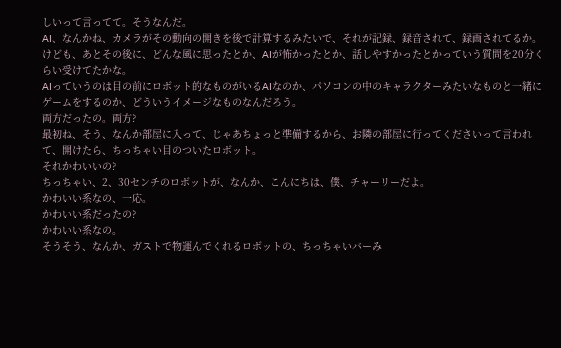しいって言ってて。そうなんだ。
AI、なんかね、カメラがその動向の開きを後で計算するみたいで、それが記録、録音されて、録画されてるか。
けども、あとその後に、どんな風に思ったとか、AIが怖かったとか、話しやすかったとかっていう質問を20分くらい受けてたかな。
AIっていうのは目の前にロボット的なものがいるAIなのか、パソコンの中のキャラクターみたいなものと一緒にゲームをするのか、どういうイメージなものなんだろう。
両方だったの。両方?
最初ね、そう、なんか部屋に入って、じゃあちょっと準備するから、お隣の部屋に行ってくださいって言われて、開けたら、ちっちゃい目のついたロボット。
それかわいいの?
ちっちゃい、2、30センチのロボットが、なんか、こんにちは、僕、チャーリーだよ。
かわいい系なの、一応。
かわいい系だったの?
かわいい系なの。
そうそう、なんか、ガストで物運んでくれるロボットの、ちっちゃいバーみ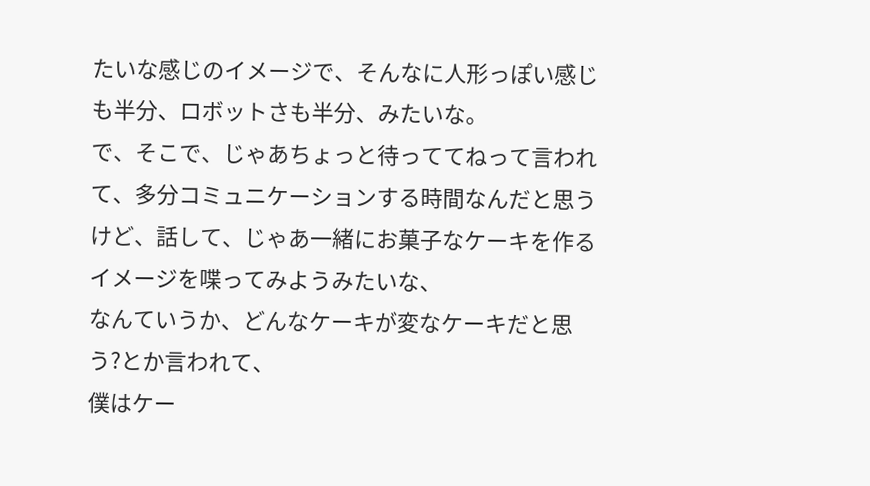たいな感じのイメージで、そんなに人形っぽい感じも半分、ロボットさも半分、みたいな。
で、そこで、じゃあちょっと待っててねって言われて、多分コミュニケーションする時間なんだと思うけど、話して、じゃあ一緒にお菓子なケーキを作るイメージを喋ってみようみたいな、
なんていうか、どんなケーキが変なケーキだと思う?とか言われて、
僕はケー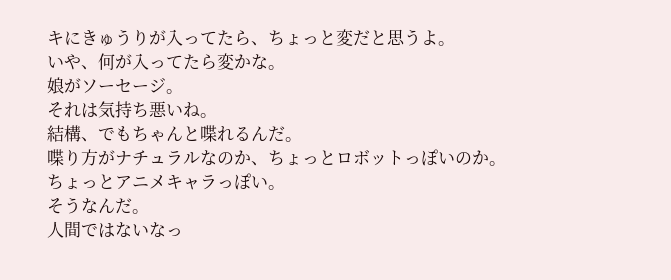キにきゅうりが入ってたら、ちょっと変だと思うよ。
いや、何が入ってたら変かな。
娘がソーセージ。
それは気持ち悪いね。
結構、でもちゃんと喋れるんだ。
喋り方がナチュラルなのか、ちょっとロボットっぽいのか。
ちょっとアニメキャラっぽい。
そうなんだ。
人間ではないなっ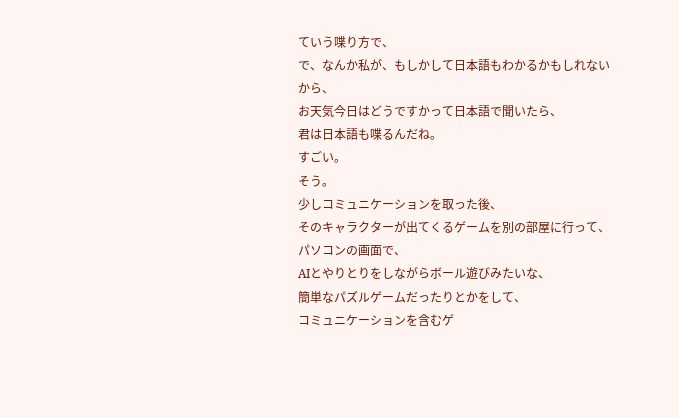ていう喋り方で、
で、なんか私が、もしかして日本語もわかるかもしれないから、
お天気今日はどうですかって日本語で聞いたら、
君は日本語も喋るんだね。
すごい。
そう。
少しコミュニケーションを取った後、
そのキャラクターが出てくるゲームを別の部屋に行って、
パソコンの画面で、
AIとやりとりをしながらボール遊びみたいな、
簡単なパズルゲームだったりとかをして、
コミュニケーションを含むゲ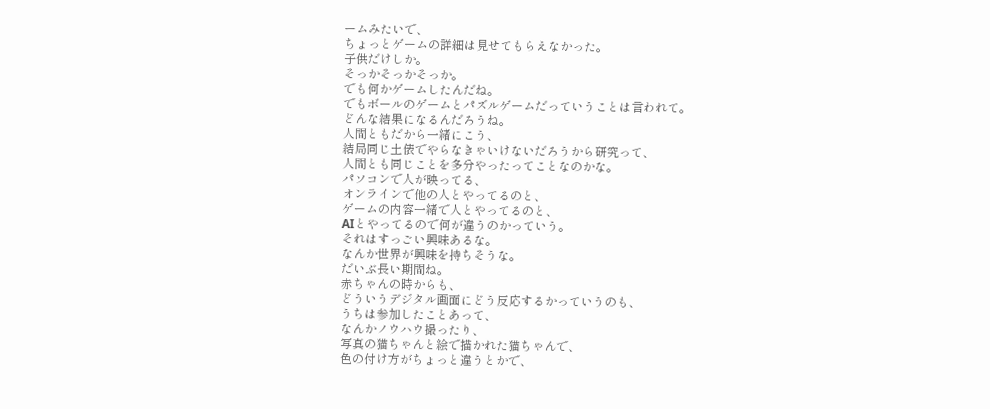ームみたいで、
ちょっとゲームの詳細は見せてもらえなかった。
子供だけしか。
そっかそっかそっか。
でも何かゲームしたんだね。
でもボールのゲームとパズルゲームだっていうことは言われて。
どんな結果になるんだろうね。
人間ともだから一緒にこう、
結局同じ土俵でやらなきゃいけないだろうから研究って、
人間とも同じことを多分やったってことなのかな。
パソコンで人が映ってる、
オンラインで他の人とやってるのと、
ゲームの内容一緒で人とやってるのと、
AIとやってるので何が違うのかっていう。
それはすっごい興味あるな。
なんか世界が興味を持ちそうな。
だいぶ長い期間ね。
赤ちゃんの時からも、
どういうデジタル画面にどう反応するかっていうのも、
うちは参加したことあって、
なんかノウハウ撮ったり、
写真の猫ちゃんと絵で描かれた猫ちゃんで、
色の付け方がちょっと違うとかで、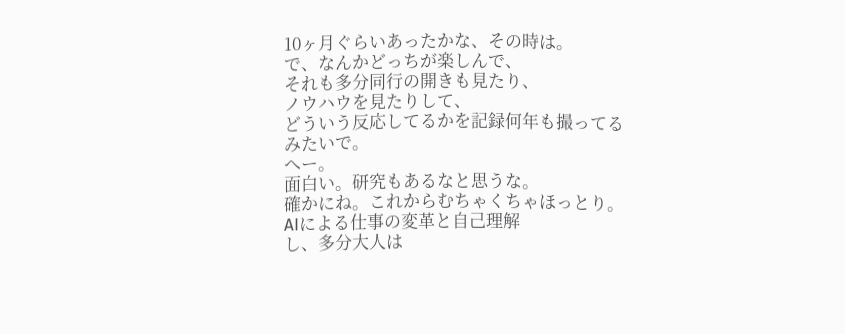10ヶ月ぐらいあったかな、その時は。
で、なんかどっちが楽しんで、
それも多分同行の開きも見たり、
ノウハウを見たりして、
どういう反応してるかを記録何年も撮ってるみたいで。
へー。
面白い。研究もあるなと思うな。
確かにね。これからむちゃくちゃほっとり。
AIによる仕事の変革と自己理解
し、多分大人は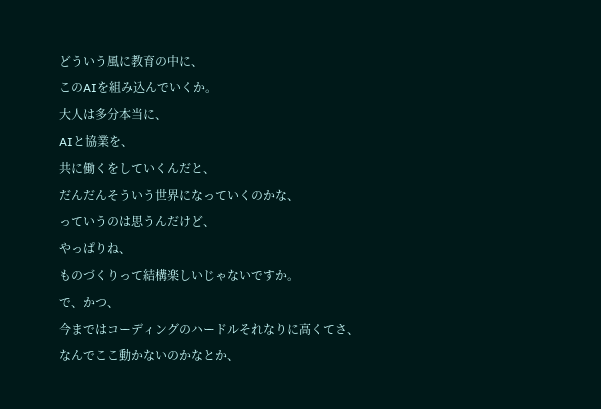どういう風に教育の中に、
このAIを組み込んでいくか。
大人は多分本当に、
AIと協業を、
共に働くをしていくんだと、
だんだんそういう世界になっていくのかな、
っていうのは思うんだけど、
やっぱりね、
ものづくりって結構楽しいじゃないですか。
で、かつ、
今まではコーディングのハードルそれなりに高くてさ、
なんでここ動かないのかなとか、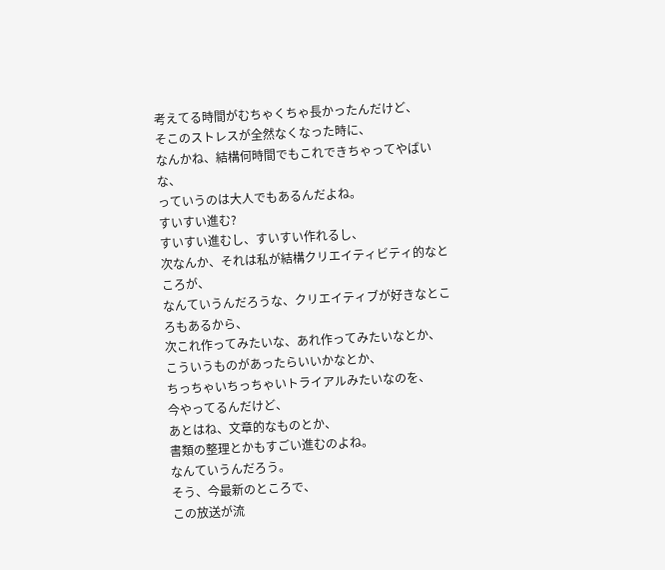考えてる時間がむちゃくちゃ長かったんだけど、
そこのストレスが全然なくなった時に、
なんかね、結構何時間でもこれできちゃってやばいな、
っていうのは大人でもあるんだよね。
すいすい進む?
すいすい進むし、すいすい作れるし、
次なんか、それは私が結構クリエイティビティ的なところが、
なんていうんだろうな、クリエイティブが好きなところもあるから、
次これ作ってみたいな、あれ作ってみたいなとか、
こういうものがあったらいいかなとか、
ちっちゃいちっちゃいトライアルみたいなのを、
今やってるんだけど、
あとはね、文章的なものとか、
書類の整理とかもすごい進むのよね。
なんていうんだろう。
そう、今最新のところで、
この放送が流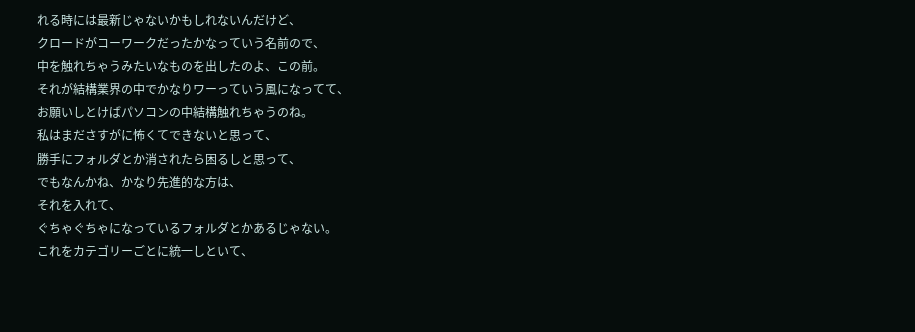れる時には最新じゃないかもしれないんだけど、
クロードがコーワークだったかなっていう名前ので、
中を触れちゃうみたいなものを出したのよ、この前。
それが結構業界の中でかなりワーっていう風になってて、
お願いしとけばパソコンの中結構触れちゃうのね。
私はまださすがに怖くてできないと思って、
勝手にフォルダとか消されたら困るしと思って、
でもなんかね、かなり先進的な方は、
それを入れて、
ぐちゃぐちゃになっているフォルダとかあるじゃない。
これをカテゴリーごとに統一しといて、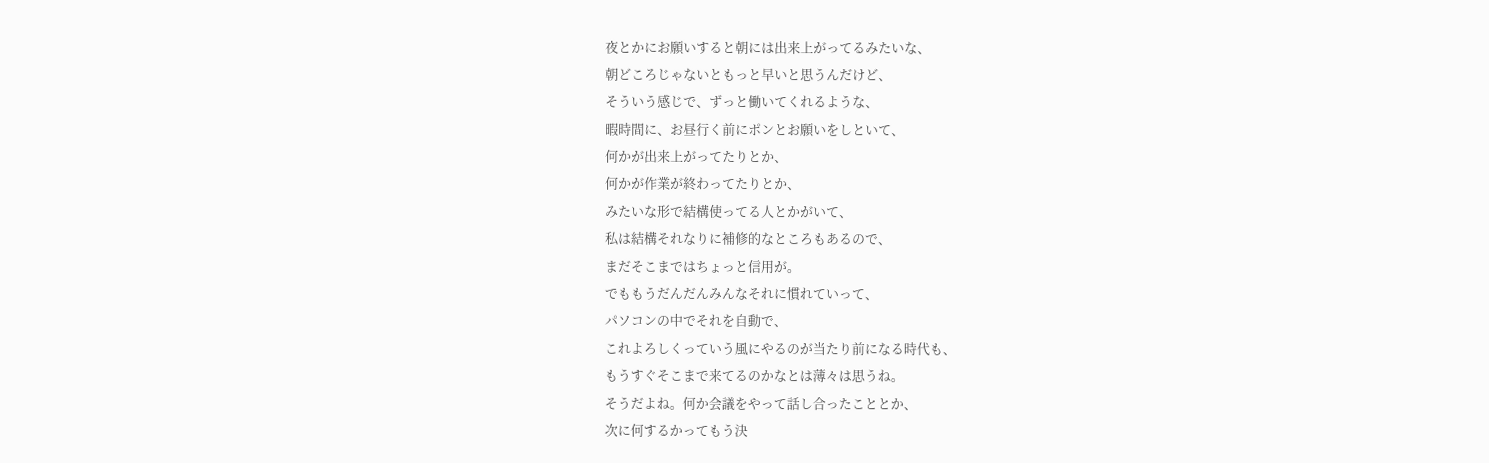夜とかにお願いすると朝には出来上がってるみたいな、
朝どころじゃないともっと早いと思うんだけど、
そういう感じで、ずっと働いてくれるような、
暇時間に、お昼行く前にポンとお願いをしといて、
何かが出来上がってたりとか、
何かが作業が終わってたりとか、
みたいな形で結構使ってる人とかがいて、
私は結構それなりに補修的なところもあるので、
まだそこまではちょっと信用が。
でももうだんだんみんなそれに慣れていって、
パソコンの中でそれを自動で、
これよろしくっていう風にやるのが当たり前になる時代も、
もうすぐそこまで来てるのかなとは薄々は思うね。
そうだよね。何か会議をやって話し合ったこととか、
次に何するかってもう決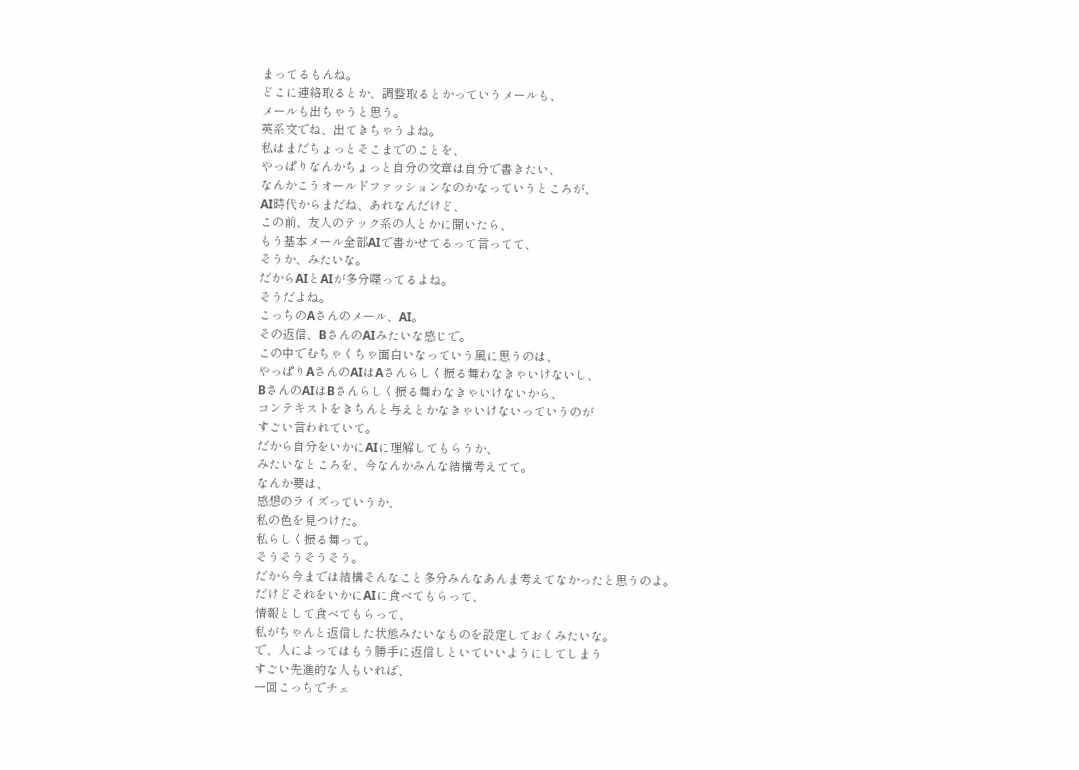まってるもんね。
どこに連絡取るとか、調整取るとかっていうメールも、
メールも出ちゃうと思う。
英系文でね、出てきちゃうよね。
私はまだちょっとそこまでのことを、
やっぱりなんかちょっと自分の文章は自分で書きたい、
なんかこうオールドファッションなのかなっていうところが、
AI時代からまだね、あれなんだけど、
この前、友人のテック系の人とかに聞いたら、
もう基本メール全部AIで書かせてるって言ってて、
そうか、みたいな。
だからAIとAIが多分喋ってるよね。
そうだよね。
こっちのAさんのメール、AI。
その返信、BさんのAIみたいな感じで。
この中でむちゃくちゃ面白いなっていう風に思うのは、
やっぱりAさんのAIはAさんらしく振る舞わなきゃいけないし、
BさんのAIはBさんらしく振る舞わなきゃいけないから、
コンテキストをきちんと与えとかなきゃいけないっていうのが
すごい言われていて。
だから自分をいかにAIに理解してもらうか、
みたいなところを、今なんかみんな結構考えてて。
なんか要は、
感想のライズっていうか、
私の色を見つけた。
私らしく振る舞って。
そうそうそうそう。
だから今までは結構そんなこと多分みんなあんま考えてなかったと思うのよ。
だけどそれをいかにAIに食べてもらって、
情報として食べてもらって、
私がちゃんと返信した状態みたいなものを設定しておくみたいな。
で、人によってはもう勝手に返信しといていいようにしてしまう
すごい先進的な人もいれば、
一回こっちでチェ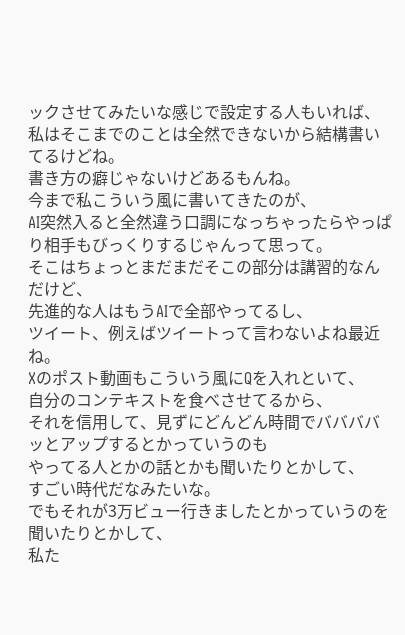ックさせてみたいな感じで設定する人もいれば、
私はそこまでのことは全然できないから結構書いてるけどね。
書き方の癖じゃないけどあるもんね。
今まで私こういう風に書いてきたのが、
AI突然入ると全然違う口調になっちゃったらやっぱり相手もびっくりするじゃんって思って。
そこはちょっとまだまだそこの部分は講習的なんだけど、
先進的な人はもうAIで全部やってるし、
ツイート、例えばツイートって言わないよね最近ね。
Xのポスト動画もこういう風にQを入れといて、
自分のコンテキストを食べさせてるから、
それを信用して、見ずにどんどん時間でババババッとアップするとかっていうのも
やってる人とかの話とかも聞いたりとかして、
すごい時代だなみたいな。
でもそれが3万ビュー行きましたとかっていうのを聞いたりとかして、
私た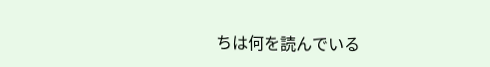ちは何を読んでいる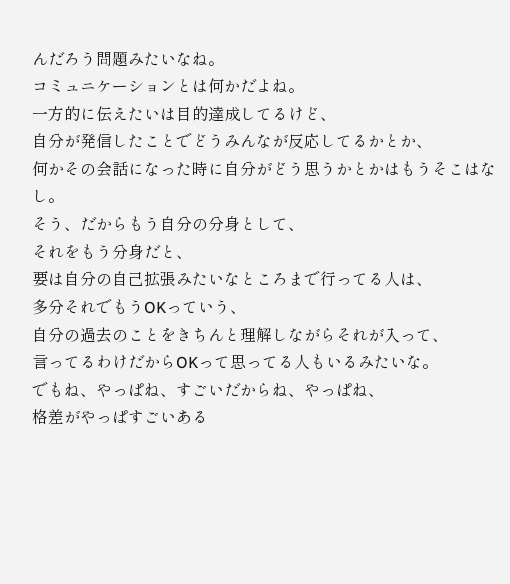んだろう問題みたいなね。
コミュニケーションとは何かだよね。
一方的に伝えたいは目的達成してるけど、
自分が発信したことでどうみんなが反応してるかとか、
何かその会話になった時に自分がどう思うかとかはもうそこはなし。
そう、だからもう自分の分身として、
それをもう分身だと、
要は自分の自己拡張みたいなところまで行ってる人は、
多分それでもうOKっていう、
自分の過去のことをきちんと理解しながらそれが入って、
言ってるわけだからOKって思ってる人もいるみたいな。
でもね、やっぱね、すごいだからね、やっぱね、
格差がやっぱすごいある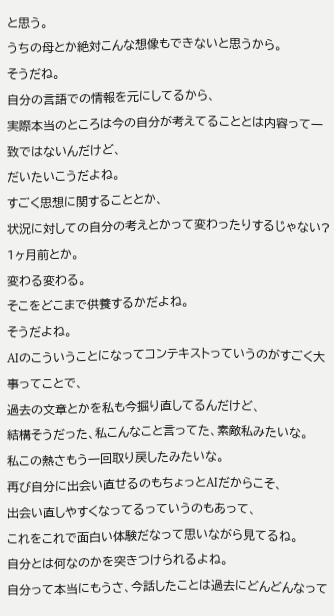と思う。
うちの母とか絶対こんな想像もできないと思うから。
そうだね。
自分の言語での情報を元にしてるから、
実際本当のところは今の自分が考えてることとは内容って一致ではないんだけど、
だいたいこうだよね。
すごく思想に関することとか、
状況に対しての自分の考えとかって変わったりするじゃない?
1ヶ月前とか。
変わる変わる。
そこをどこまで供養するかだよね。
そうだよね。
AIのこういうことになってコンテキストっていうのがすごく大事ってことで、
過去の文章とかを私も今掘り直してるんだけど、
結構そうだった、私こんなこと言ってた、素敵私みたいな。
私この熱さもう一回取り戻したみたいな。
再び自分に出会い直せるのもちょっとAIだからこそ、
出会い直しやすくなってるっていうのもあって、
これをこれで面白い体験だなって思いながら見てるね。
自分とは何なのかを突きつけられるよね。
自分って本当にもうさ、今話したことは過去にどんどんなって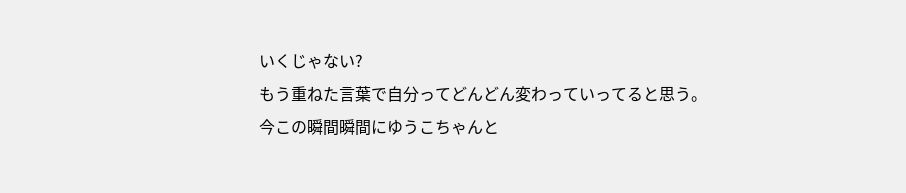いくじゃない?
もう重ねた言葉で自分ってどんどん変わっていってると思う。
今この瞬間瞬間にゆうこちゃんと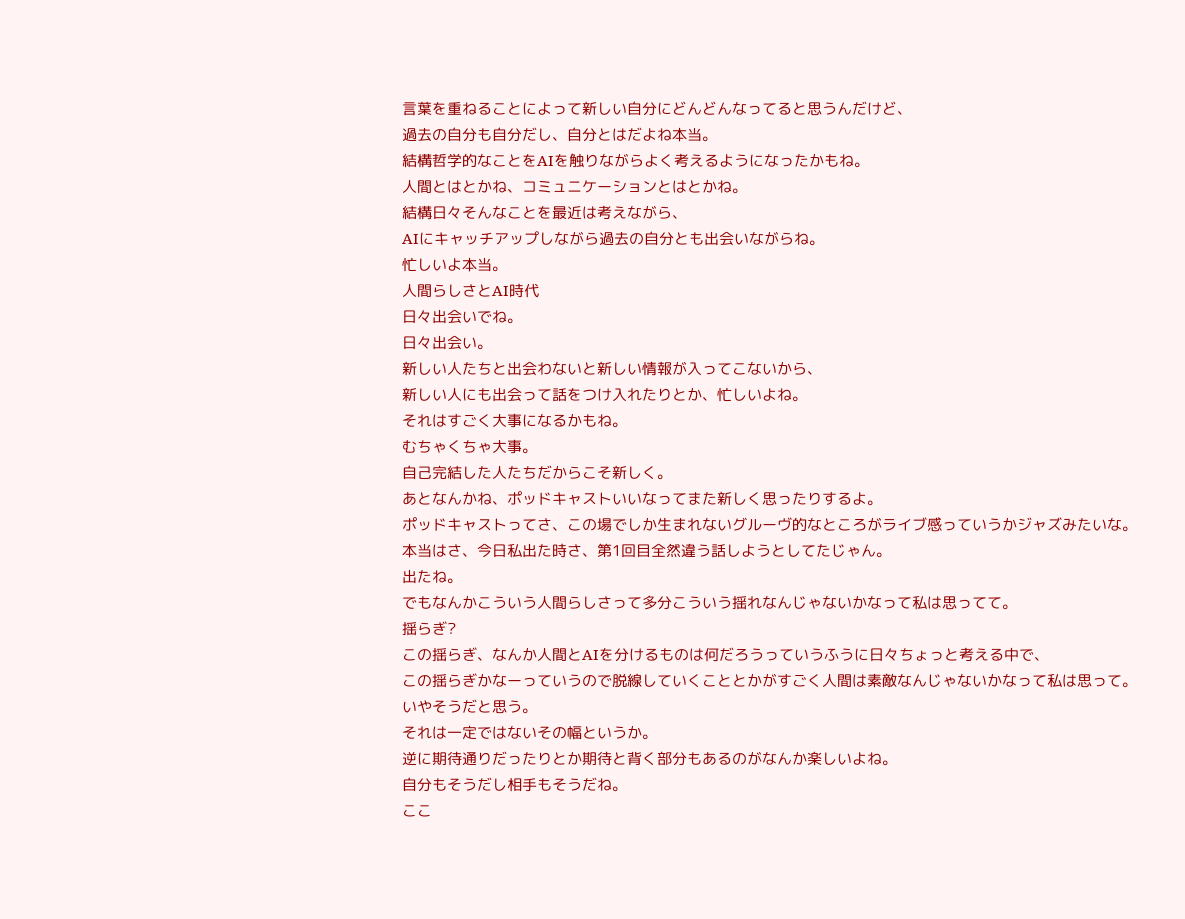言葉を重ねることによって新しい自分にどんどんなってると思うんだけど、
過去の自分も自分だし、自分とはだよね本当。
結構哲学的なことをAIを触りながらよく考えるようになったかもね。
人間とはとかね、コミュニケーションとはとかね。
結構日々そんなことを最近は考えながら、
AIにキャッチアップしながら過去の自分とも出会いながらね。
忙しいよ本当。
人間らしさとAI時代
日々出会いでね。
日々出会い。
新しい人たちと出会わないと新しい情報が入ってこないから、
新しい人にも出会って話をつけ入れたりとか、忙しいよね。
それはすごく大事になるかもね。
むちゃくちゃ大事。
自己完結した人たちだからこそ新しく。
あとなんかね、ポッドキャストいいなってまた新しく思ったりするよ。
ポッドキャストってさ、この場でしか生まれないグルーヴ的なところがライブ感っていうかジャズみたいな。
本当はさ、今日私出た時さ、第1回目全然違う話しようとしてたじゃん。
出たね。
でもなんかこういう人間らしさって多分こういう揺れなんじゃないかなって私は思ってて。
揺らぎ?
この揺らぎ、なんか人間とAIを分けるものは何だろうっていうふうに日々ちょっと考える中で、
この揺らぎかなーっていうので脱線していくこととかがすごく人間は素敵なんじゃないかなって私は思って。
いやそうだと思う。
それは一定ではないその幅というか。
逆に期待通りだったりとか期待と背く部分もあるのがなんか楽しいよね。
自分もそうだし相手もそうだね。
ここ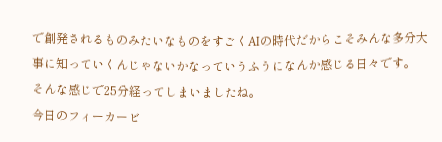で創発されるものみたいなものをすごくAIの時代だからこそみんな多分大事に知っていくんじゃないかなっていうふうになんか感じる日々です。
そんな感じで25分経ってしまいましたね。
今日のフィーカービ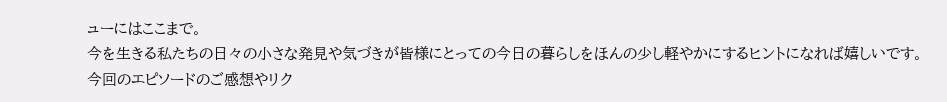ューにはここまで。
今を生きる私たちの日々の小さな発見や気づきが皆様にとっての今日の暮らしをほんの少し軽やかにするヒントになれば嬉しいです。
今回のエピソードのご感想やリク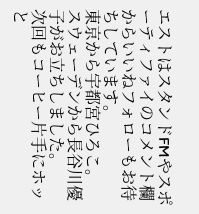エストはスタンドFMやスポーティファイのコメント欄からいいねフォローもお待ちしています。
東京から宇都宮ひろこ。
スウェーデンから長谷川優子がお立ちしました。
次回もコーヒー片手にホッと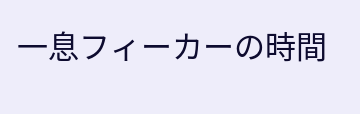一息フィーカーの時間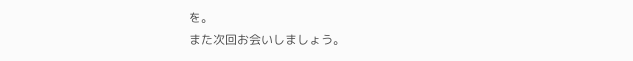を。
また次回お会いしましょう。